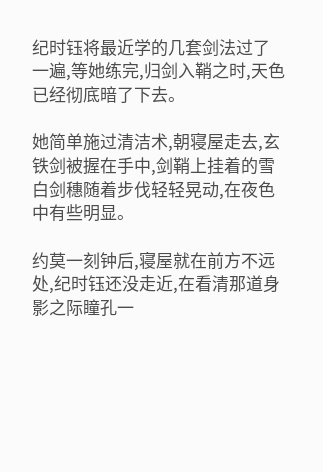纪时钰将最近学的几套剑法过了一遍,等她练完,归剑入鞘之时,天色已经彻底暗了下去。

她简单施过清洁术,朝寝屋走去,玄铁剑被握在手中,剑鞘上挂着的雪白剑穗随着步伐轻轻晃动,在夜色中有些明显。

约莫一刻钟后,寝屋就在前方不远处,纪时钰还没走近,在看清那道身影之际瞳孔一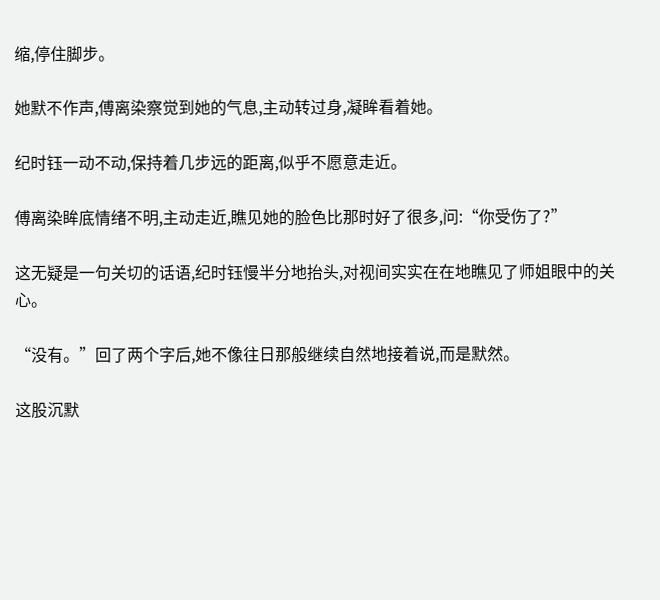缩,停住脚步。

她默不作声,傅离染察觉到她的气息,主动转过身,凝眸看着她。

纪时钰一动不动,保持着几步远的距离,似乎不愿意走近。

傅离染眸底情绪不明,主动走近,瞧见她的脸色比那时好了很多,问:“你受伤了?”

这无疑是一句关切的话语,纪时钰慢半分地抬头,对视间实实在在地瞧见了师姐眼中的关心。

“没有。”回了两个字后,她不像往日那般继续自然地接着说,而是默然。

这股沉默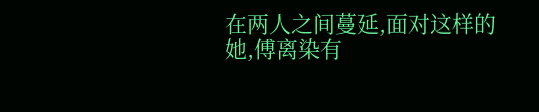在两人之间蔓延,面对这样的她,傅离染有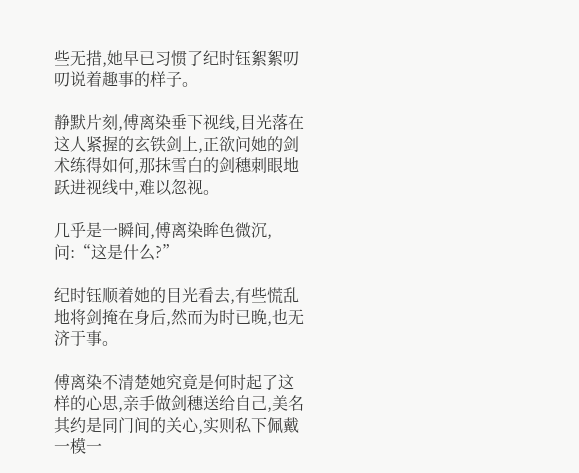些无措,她早已习惯了纪时钰絮絮叨叨说着趣事的样子。

静默片刻,傅离染垂下视线,目光落在这人紧握的玄铁剑上,正欲问她的剑术练得如何,那抹雪白的剑穗刺眼地跃进视线中,难以忽视。

几乎是一瞬间,傅离染眸色微沉,问:“这是什么?”

纪时钰顺着她的目光看去,有些慌乱地将剑掩在身后,然而为时已晚,也无济于事。

傅离染不清楚她究竟是何时起了这样的心思,亲手做剑穗送给自己,美名其约是同门间的关心,实则私下佩戴一模一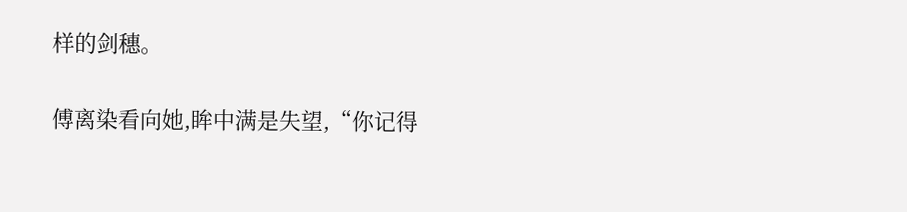样的剑穗。

傅离染看向她,眸中满是失望,“你记得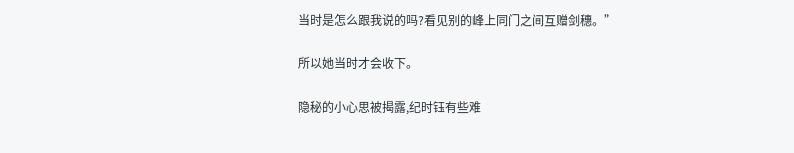当时是怎么跟我说的吗?看见别的峰上同门之间互赠剑穗。”

所以她当时才会收下。

隐秘的小心思被揭露,纪时钰有些难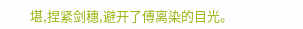堪,捏紧剑穗,避开了傅离染的目光。